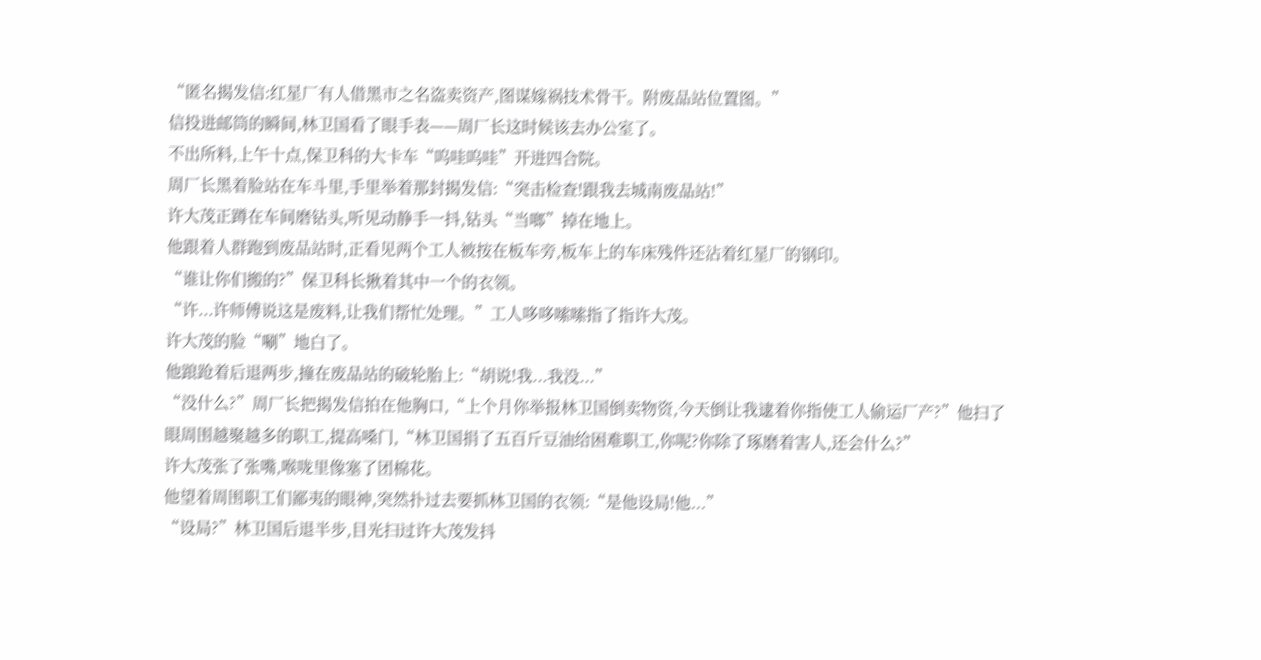“匿名揭发信:红星厂有人借黑市之名盗卖资产,图谋嫁祸技术骨干。附废品站位置图。”
信投进邮筒的瞬间,林卫国看了眼手表——周厂长这时候该去办公室了。
不出所料,上午十点,保卫科的大卡车“呜哇呜哇”开进四合院。
周厂长黑着脸站在车斗里,手里举着那封揭发信:“突击检查!跟我去城南废品站!”
许大茂正蹲在车间磨钻头,听见动静手一抖,钻头“当啷”掉在地上。
他跟着人群跑到废品站时,正看见两个工人被按在板车旁,板车上的车床残件还沾着红星厂的钢印。
“谁让你们搬的?”保卫科长揪着其中一个的衣领。
“许...许师傅说这是废料,让我们帮忙处理。”工人哆哆嗦嗦指了指许大茂。
许大茂的脸“唰”地白了。
他踉跄着后退两步,撞在废品站的破轮胎上:“胡说!我...我没...”
“没什么?”周厂长把揭发信拍在他胸口,“上个月你举报林卫国倒卖物资,今天倒让我逮着你指使工人偷运厂产?”他扫了眼周围越聚越多的职工,提高嗓门,“林卫国捐了五百斤豆油给困难职工,你呢?你除了琢磨着害人,还会什么?”
许大茂张了张嘴,喉咙里像塞了团棉花。
他望着周围职工们鄙夷的眼神,突然扑过去要抓林卫国的衣领:“是他设局!他...”
“设局?”林卫国后退半步,目光扫过许大茂发抖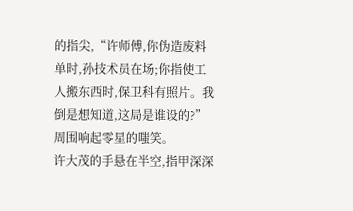的指尖,“许师傅,你伪造废料单时,孙技术员在场;你指使工人搬东西时,保卫科有照片。我倒是想知道,这局是谁设的?”
周围响起零星的嗤笑。
许大茂的手悬在半空,指甲深深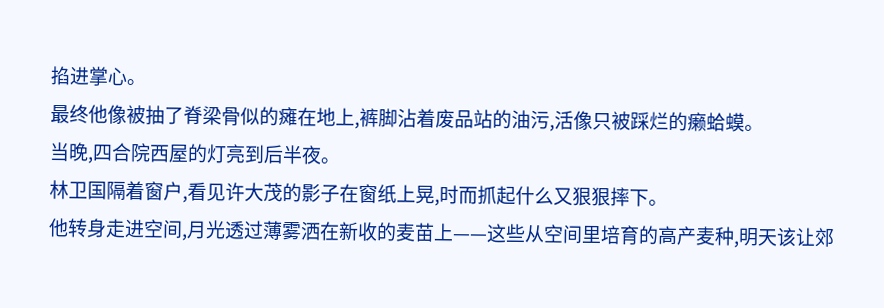掐进掌心。
最终他像被抽了脊梁骨似的瘫在地上,裤脚沾着废品站的油污,活像只被踩烂的癞蛤蟆。
当晚,四合院西屋的灯亮到后半夜。
林卫国隔着窗户,看见许大茂的影子在窗纸上晃,时而抓起什么又狠狠摔下。
他转身走进空间,月光透过薄雾洒在新收的麦苗上——这些从空间里培育的高产麦种,明天该让郊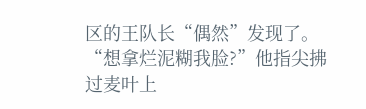区的王队长“偶然”发现了。
“想拿烂泥糊我脸?”他指尖拂过麦叶上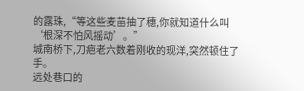的露珠,“等这些麦苗抽了穗,你就知道什么叫‘根深不怕风摇动’。”
城南桥下,刀疤老六数着刚收的现洋,突然顿住了手。
远处巷口的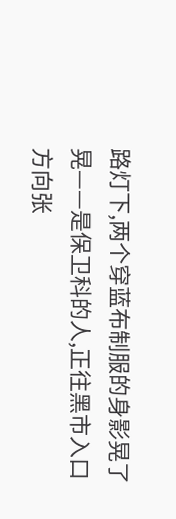路灯下,两个穿蓝布制服的身影晃了晃——是保卫科的人,正往黑市入口方向张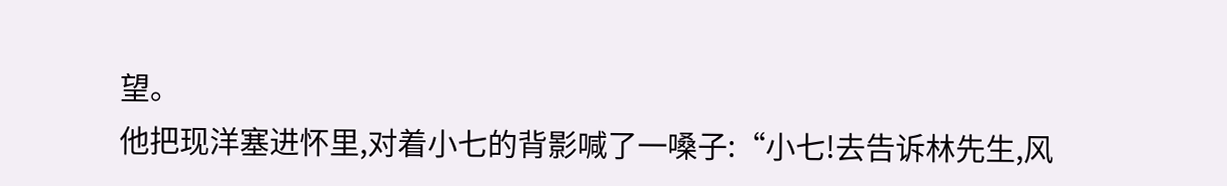望。
他把现洋塞进怀里,对着小七的背影喊了一嗓子:“小七!去告诉林先生,风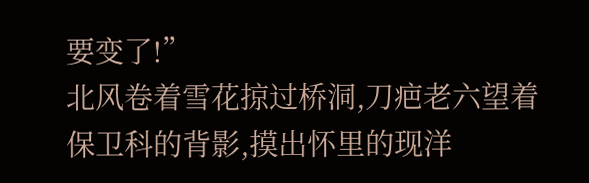要变了!”
北风卷着雪花掠过桥洞,刀疤老六望着保卫科的背影,摸出怀里的现洋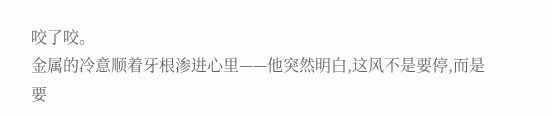咬了咬。
金属的冷意顺着牙根渗进心里——他突然明白,这风不是要停,而是要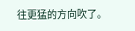往更猛的方向吹了。